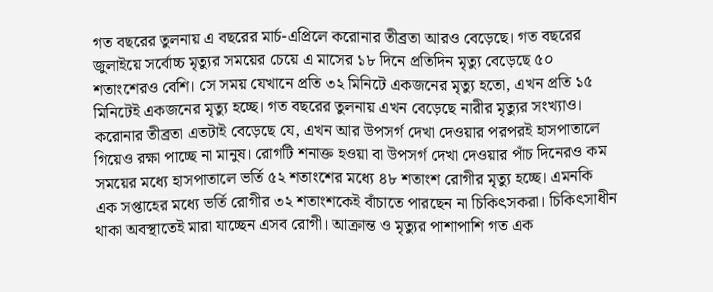গত বছরের তুলনায় এ বছরের মার্চ-এপ্রিলে করোনার তীব্রতা আরও বেড়েছে। গত বছরের জুলাইয়ে সর্বোচ্চ মৃত্যুর সময়ের চেয়ে এ মাসের ১৮ দিনে প্রতিদিন মৃত্যু বেড়েছে ৫০ শতাংশেরও বেশি। সে সময় যেখানে প্রতি ৩২ মিনিটে একজনের মৃত্যু হতো, এখন প্রতি ১৫ মিনিটেই একজনের মৃত্যু হচ্ছে। গত বছরের তুলনায় এখন বেড়েছে নারীর মৃত্যুর সংখ্যাও।
করোনার তীব্রতা এতটাই বেড়েছে যে, এখন আর উপসর্গ দেখা দেওয়ার পরপরই হাসপাতালে গিয়েও রক্ষা পাচ্ছে না মানুষ। রোগটি শনাক্ত হওয়া বা উপসর্গ দেখা দেওয়ার পাঁচ দিনেরও কম সময়ের মধ্যে হাসপাতালে ভর্তি ৫২ শতাংশের মধ্যে ৪৮ শতাংশ রোগীর মৃত্যু হচ্ছে। এমনকি এক সপ্তাহের মধ্যে ভর্তি রোগীর ৩২ শতাংশকেই বাঁচাতে পারছেন না চিকিৎসকরা। চিকিৎসাধীন থাকা অবস্থাতেই মারা যাচ্ছেন এসব রোগী। আক্রান্ত ও মৃত্যুর পাশাপাশি গত এক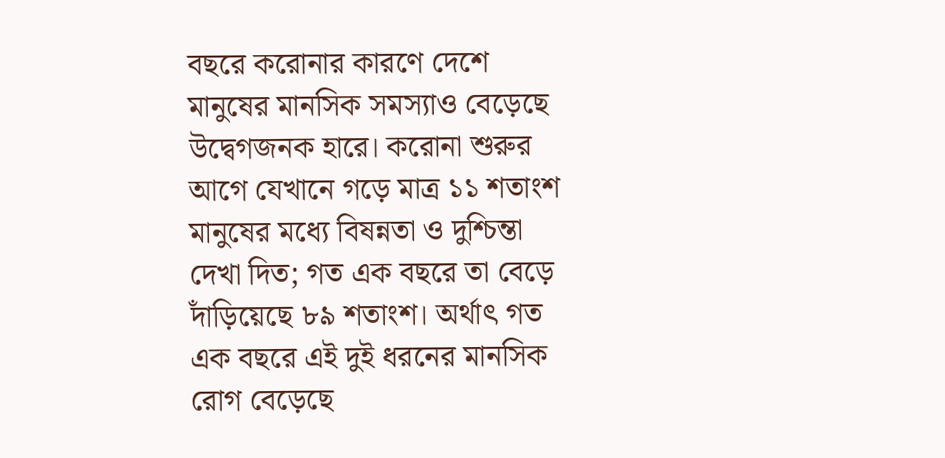বছরে করোনার কারণে দেশে মানুষের মানসিক সমস্যাও বেড়েছে উদ্বেগজনক হারে। করোনা শুরুর আগে যেখানে গড়ে মাত্র ১১ শতাংশ মানুষের মধ্যে বিষন্নতা ও দুশ্চিন্তা দেখা দিত; গত এক বছরে তা বেড়ে দাঁড়িয়েছে ৮৯ শতাংশ। অর্থাৎ গত এক বছরে এই দুই ধরনের মানসিক রোগ বেড়েছে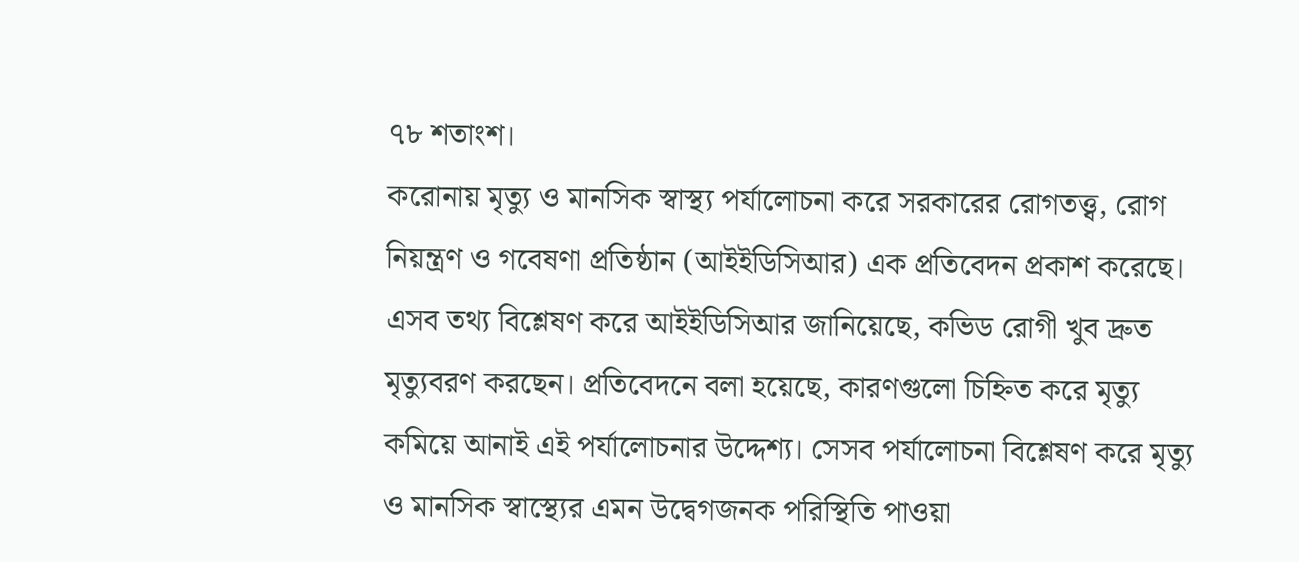৭৮ শতাংশ।
করোনায় মৃত্যু ও মানসিক স্বাস্থ্য পর্যালোচনা করে সরকারের রোগতত্ত্ব, রোগ নিয়ন্ত্রণ ও গবেষণা প্রতিষ্ঠান (আইইডিসিআর) এক প্রতিবেদন প্রকাশ করেছে। এসব তথ্য বিশ্লেষণ করে আইইডিসিআর জানিয়েছে, কভিড রোগী খুব দ্রুত মৃত্যুবরণ করছেন। প্রতিবেদনে বলা হয়েছে, কারণগুলো চিহ্নিত করে মৃত্যু কমিয়ে আনাই এই পর্যালোচনার উদ্দেশ্য। সেসব পর্যালোচনা বিশ্লেষণ করে মৃত্যু ও মানসিক স্বাস্থ্যের এমন উদ্বেগজনক পরিস্থিতি পাওয়া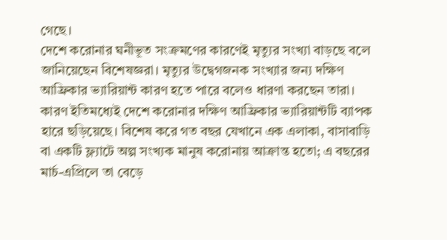গেছে।
দেশে করোনার ঘনীভূত সংক্রমণের কারণেই মৃত্যুর সংখ্যা বাড়ছে বলে জানিয়েছেন বিশেষজ্ঞরা। মৃত্যুর উদ্বেগজনক সংখ্যার জন্য দক্ষিণ আফ্রিকার ভ্যারিয়ান্ট কারণ হতে পারে বলেও ধারণা করছেন তারা। কারণ ইতিমধ্যেই দেশে করোনার দক্ষিণ আফ্রিকার ভ্যারিয়ান্টটি ব্যাপক হারে ছড়িয়েছে। বিশেষ করে গত বছর যেখানে এক এলাকা, বাসাবাড়ি বা একটি ফ্ল্যাটে অল্প সংখ্যক মানুষ করোনায় আক্রান্ত হতো; এ বছরের মার্চ-এপ্রিলে তা বেড়ে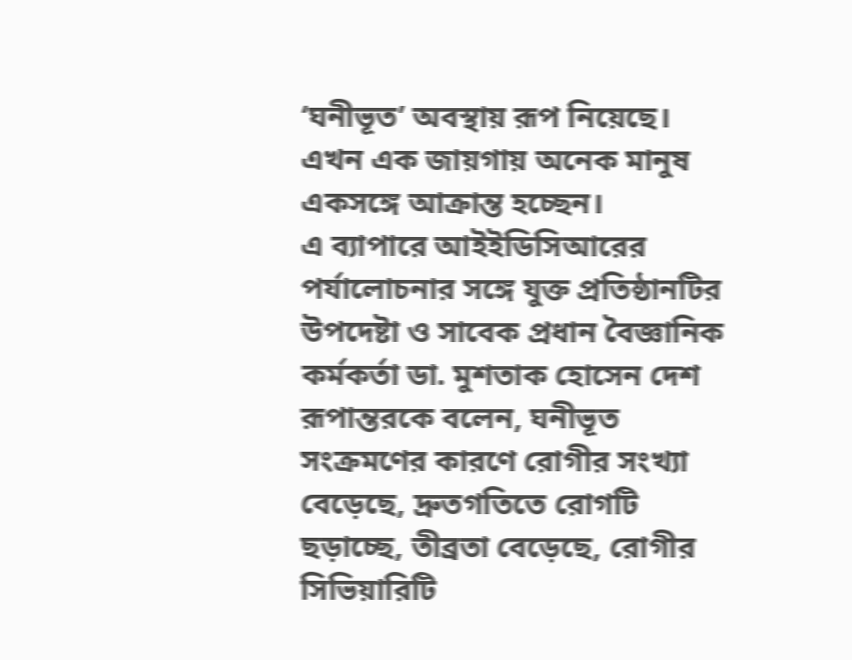‘ঘনীভূত’ অবস্থায় রূপ নিয়েছে। এখন এক জায়গায় অনেক মানুষ একসঙ্গে আক্রান্ত হচ্ছেন।
এ ব্যাপারে আইইডিসিআরের পর্যালোচনার সঙ্গে যুক্ত প্রতিষ্ঠানটির উপদেষ্টা ও সাবেক প্রধান বৈজ্ঞানিক কর্মকর্তা ডা. মুশতাক হোসেন দেশ রূপান্তরকে বলেন, ঘনীভূত সংক্রমণের কারণে রোগীর সংখ্যা বেড়েছে, দ্রুতগতিতে রোগটি ছড়াচ্ছে, তীব্রতা বেড়েছে, রোগীর সিভিয়ারিটি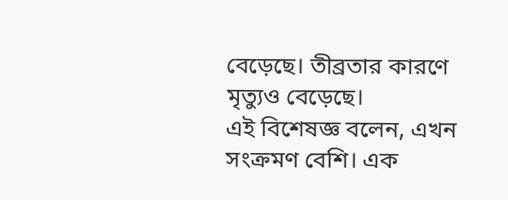বেড়েছে। তীব্রতার কারণে মৃত্যুও বেড়েছে।
এই বিশেষজ্ঞ বলেন, এখন সংক্রমণ বেশি। এক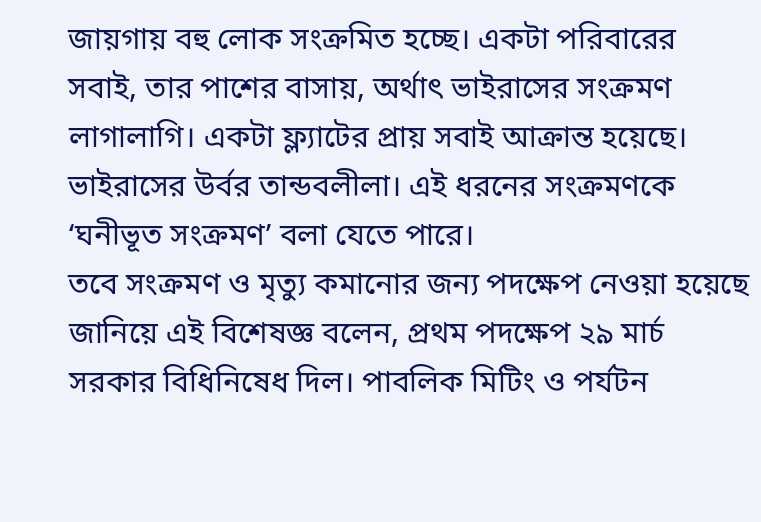জায়গায় বহু লোক সংক্রমিত হচ্ছে। একটা পরিবারের সবাই, তার পাশের বাসায়, অর্থাৎ ভাইরাসের সংক্রমণ লাগালাগি। একটা ফ্ল্যাটের প্রায় সবাই আক্রান্ত হয়েছে। ভাইরাসের উর্বর তান্ডবলীলা। এই ধরনের সংক্রমণকে ‘ঘনীভূত সংক্রমণ’ বলা যেতে পারে।
তবে সংক্রমণ ও মৃত্যু কমানোর জন্য পদক্ষেপ নেওয়া হয়েছে জানিয়ে এই বিশেষজ্ঞ বলেন, প্রথম পদক্ষেপ ২৯ মার্চ সরকার বিধিনিষেধ দিল। পাবলিক মিটিং ও পর্যটন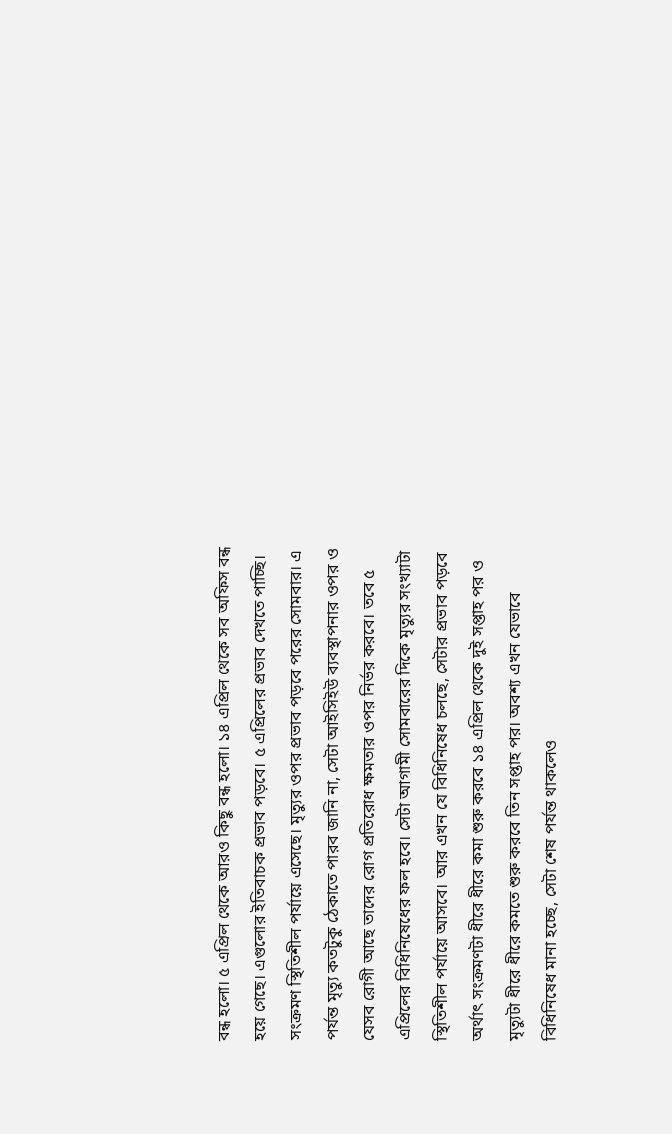বন্ধ হলো। ৫ এপ্রিল থেকে আরও কিছু বন্ধ হলো। ১৪ এপ্রিল থেকে সব অফিস বন্ধ হয়ে গেছে। এগুলোর ইতিবাচক প্রভাব পড়বে। ৫ এপ্রিলের প্রভাব দেখতে পাচ্ছি। সংক্রমণ স্থিতিশীল পর্যায়ে এসেছে। মৃত্যুর ওপর প্রভাব পড়বে পরের সোমবার। এ পর্যন্ত মৃত্যু কতটুকু ঠেকাতে পারব জানি না, সেটা আইসিইউ ব্যবস্থাপনার ওপর ও যেসব রোগী আছে তাদের রোগ প্রতিরোধ ক্ষমতার ওপর নির্ভর করবে। তবে ৫ এপ্রিলের বিধিনিষেধের ফল হবে। সেটা আগামী সোমবারের দিকে মৃত্যুর সংখ্যাটা স্থিতিশীল পর্যায়ে আসবে। আর এখন যে বিধিনিষেধ চলছে, সেটার প্রভাব পড়বে অর্থাৎ সংক্রমণটা ধীরে ধীরে কমা শুরু করবে ১৪ এপ্রিল থেকে দুই সপ্তাহ পর ও মৃত্যুটা ধীরে ধীরে কমতে শুরু করবে তিন সপ্তাহ পর। অবশ্য এখন যেভাবে বিধিনিষেধ মানা হচ্ছে, সেটা শেষ পর্যন্ত থাকলেও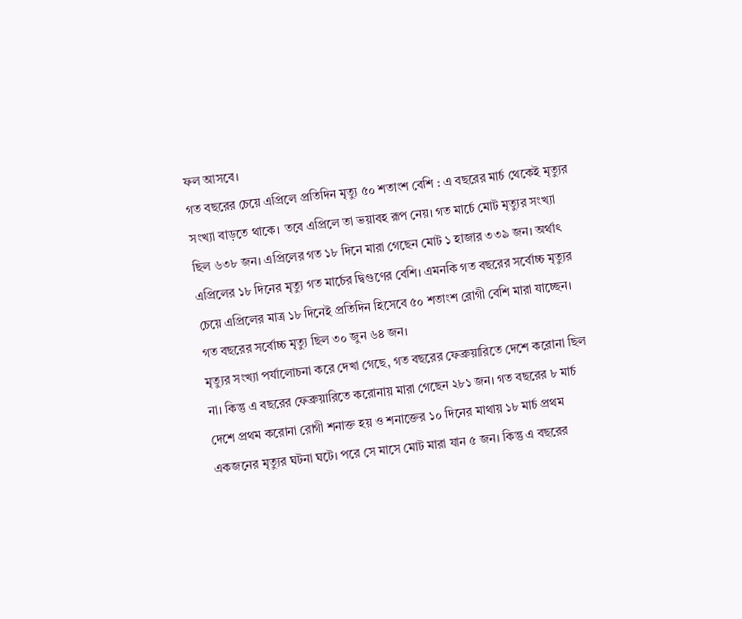ফল আসবে।
গত বছরের চেয়ে এপ্রিলে প্রতিদিন মৃত্যু ৫০ শতাংশ বেশি : এ বছরের মার্চ থেকেই মৃত্যুর সংখ্যা বাড়তে থাকে। তবে এপ্রিলে তা ভয়াবহ রূপ নেয়। গত মার্চে মোট মৃত্যুর সংখ্যা ছিল ৬৩৮ জন। এপ্রিলের গত ১৮ দিনে মারা গেছেন মোট ১ হাজার ৩৩৯ জন। অর্থাৎ এপ্রিলের ১৮ দিনের মৃত্যু গত মার্চের দ্বিগুণের বেশি। এমনকি গত বছরের সর্বোচ্চ মৃত্যুর চেয়ে এপ্রিলের মাত্র ১৮ দিনেই প্রতিদিন হিসেবে ৫০ শতাংশ রোগী বেশি মারা যাচ্ছেন। গত বছরের সর্বোচ্চ মৃত্যু ছিল ৩০ জুন ৬৪ জন।
মৃত্যুর সংখ্যা পর্যালোচনা করে দেখা গেছে, গত বছরের ফেব্রুয়ারিতে দেশে করোনা ছিল না। কিন্তু এ বছরের ফেব্রুয়ারিতে করোনায় মারা গেছেন ২৮১ জন। গত বছরের ৮ মার্চ দেশে প্রথম করোনা রোগী শনাক্ত হয় ও শনাক্তের ১০ দিনের মাথায় ১৮ মার্চ প্রথম একজনের মৃত্যুর ঘটনা ঘটে। পরে সে মাসে মোট মারা যান ৫ জন। কিন্তু এ বছরের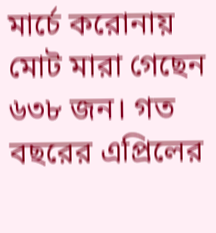মার্চে করোনায় মোট মারা গেছেন ৬৩৮ জন। গত বছরের এপ্রিলের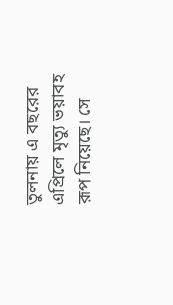তুলনায় এ বছরের এপ্রিলে মৃত্যু ভয়াবহ রূপ নিয়েছে। সে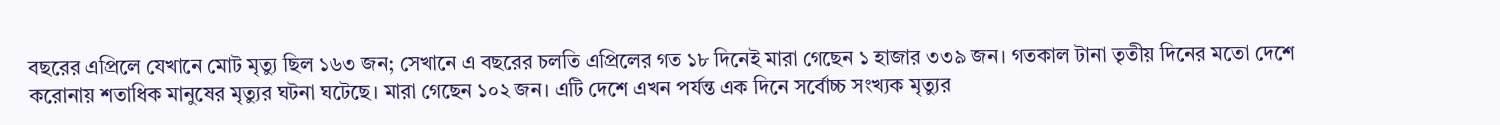বছরের এপ্রিলে যেখানে মোট মৃত্যু ছিল ১৬৩ জন; সেখানে এ বছরের চলতি এপ্রিলের গত ১৮ দিনেই মারা গেছেন ১ হাজার ৩৩৯ জন। গতকাল টানা তৃতীয় দিনের মতো দেশে করোনায় শতাধিক মানুষের মৃত্যুর ঘটনা ঘটেছে। মারা গেছেন ১০২ জন। এটি দেশে এখন পর্যন্ত এক দিনে সর্বোচ্চ সংখ্যক মৃত্যুর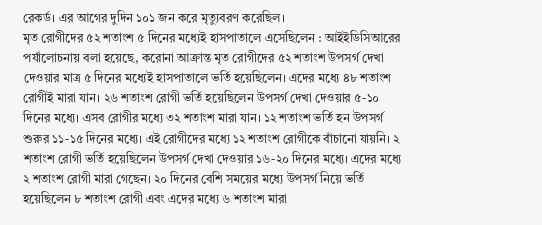রেকর্ড। এর আগের দুদিন ১০১ জন করে মৃত্যুবরণ করেছিল।
মৃত রোগীদের ৫২ শতাংশ ৫ দিনের মধ্যেই হাসপাতালে এসেছিলেন : আইইডিসিআরের পর্যালোচনায় বলা হয়েছে, করোনা আক্রান্ত মৃত রোগীদের ৫২ শতাংশ উপসর্গ দেখা দেওয়ার মাত্র ৫ দিনের মধ্যেই হাসপাতালে ভর্তি হয়েছিলেন। এদের মধ্যে ৪৮ শতাংশ রোগীই মারা যান। ২৬ শতাংশ রোগী ভর্তি হয়েছিলেন উপসর্গ দেখা দেওয়ার ৫-১০ দিনের মধ্যে। এসব রোগীর মধ্যে ৩২ শতাংশ মারা যান। ১২ শতাংশ ভর্তি হন উপসর্গ শুরুর ১১-১৫ দিনের মধ্যে। এই রোগীদের মধ্যে ১২ শতাংশ রোগীকে বাঁচানো যায়নি। ২ শতাংশ রোগী ভর্তি হয়েছিলেন উপসর্গ দেখা দেওয়ার ১৬-২০ দিনের মধ্যে। এদের মধ্যে ২ শতাংশ রোগী মারা গেছেন। ২০ দিনের বেশি সময়ের মধ্যে উপসর্গ নিয়ে ভর্তি হয়েছিলেন ৮ শতাংশ রোগী এবং এদের মধ্যে ৬ শতাংশ মারা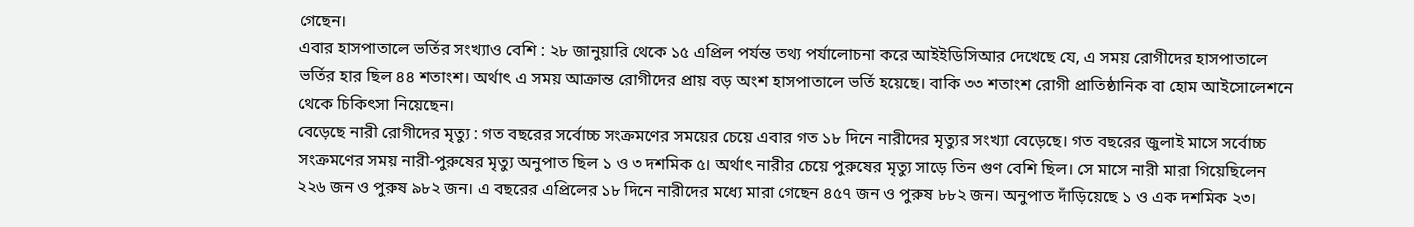গেছেন।
এবার হাসপাতালে ভর্তির সংখ্যাও বেশি : ২৮ জানুয়ারি থেকে ১৫ এপ্রিল পর্যন্ত তথ্য পর্যালোচনা করে আইইডিসিআর দেখেছে যে, এ সময় রোগীদের হাসপাতালে ভর্তির হার ছিল ৪৪ শতাংশ। অর্থাৎ এ সময় আক্রান্ত রোগীদের প্রায় বড় অংশ হাসপাতালে ভর্তি হয়েছে। বাকি ৩৩ শতাংশ রোগী প্রাতিষ্ঠানিক বা হোম আইসোলেশনে থেকে চিকিৎসা নিয়েছেন।
বেড়েছে নারী রোগীদের মৃত্যু : গত বছরের সর্বোচ্চ সংক্রমণের সময়ের চেয়ে এবার গত ১৮ দিনে নারীদের মৃত্যুর সংখ্যা বেড়েছে। গত বছরের জুলাই মাসে সর্বোচ্চ সংক্রমণের সময় নারী-পুরুষের মৃত্যু অনুপাত ছিল ১ ও ৩ দশমিক ৫। অর্থাৎ নারীর চেয়ে পুরুষের মৃত্যু সাড়ে তিন গুণ বেশি ছিল। সে মাসে নারী মারা গিয়েছিলেন ২২৬ জন ও পুরুষ ৯৮২ জন। এ বছরের এপ্রিলের ১৮ দিনে নারীদের মধ্যে মারা গেছেন ৪৫৭ জন ও পুরুষ ৮৮২ জন। অনুপাত দাঁড়িয়েছে ১ ও এক দশমিক ২৩।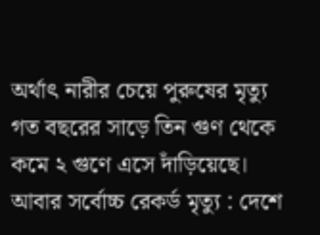অর্থাৎ নারীর চেয়ে পুরুষের মৃত্যু গত বছরের সাড়ে তিন গুণ থেকে কমে ২ গুণে এসে দাঁড়িয়েছে।
আবার সর্বোচ্চ রেকর্ড মৃত্যু : দেশে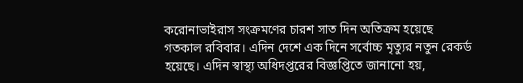করোনাভাইরাস সংক্রমণের চারশ সাত দিন অতিক্রম হয়েছে গতকাল রবিবার। এদিন দেশে এক দিনে সর্বোচ্চ মৃত্যুর নতুন রেকর্ড হয়েছে। এদিন স্বাস্থ্য অধিদপ্তরের বিজ্ঞপ্তিতে জানানো হয়,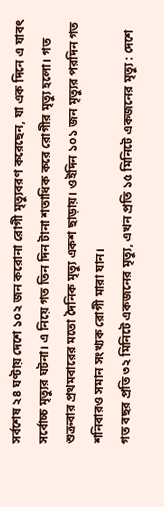সর্বশেষ ২৪ ঘণ্টায় দেশে ১০২ জন করোনা রোগী মৃত্যুবরণ করেছেন, যা এক দিনে এ যাবৎ সর্বোচ্চ মৃত্যুর ঘটনা। এ নিয়ে গত তিন দিন টানা শতাধিক করে রোগীর মৃত্যু হলো। গত শুক্রবার প্রথমবারের মতো দৈনিক মৃত্যু একশ ছাড়ায়। ওইদিন ১০১ জন মৃত্যুর পরদিন গত শনিবারও সমান সংখ্যক রোগী মারা যান।
গত বছর প্রতি ৩২ মিনিটে একজনের মৃত্যু, এখন প্রতি ১৫ মিনিটে একজনের মৃত্যু : দেশে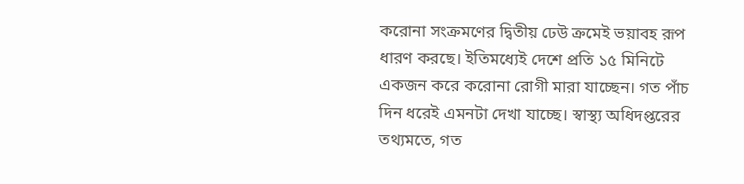করোনা সংক্রমণের দ্বিতীয় ঢেউ ক্রমেই ভয়াবহ রূপ ধারণ করছে। ইতিমধ্যেই দেশে প্রতি ১৫ মিনিটে একজন করে করোনা রোগী মারা যাচ্ছেন। গত পাঁচ দিন ধরেই এমনটা দেখা যাচ্ছে। স্বাস্থ্য অধিদপ্তরের তথ্যমতে, গত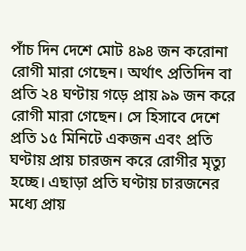পাঁচ দিন দেশে মোট ৪৯৪ জন করোনা রোগী মারা গেছেন। অর্থাৎ প্রতিদিন বা প্রতি ২৪ ঘণ্টায় গড়ে প্রায় ৯৯ জন করে রোগী মারা গেছেন। সে হিসাবে দেশে প্রতি ১৫ মিনিটে একজন এবং প্রতি ঘণ্টায় প্রায় চারজন করে রোগীর মৃত্যু হচ্ছে। এছাড়া প্রতি ঘণ্টায় চারজনের মধ্যে প্রায়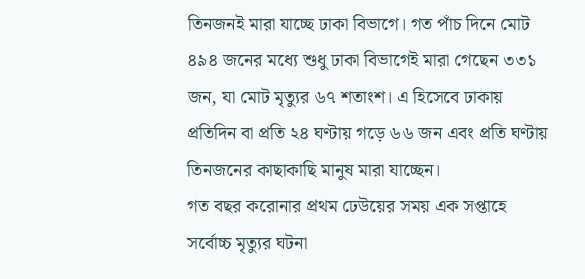তিনজনই মারা যাচ্ছে ঢাকা বিভাগে। গত পাঁচ দিনে মোট ৪৯৪ জনের মধ্যে শুধু ঢাকা বিভাগেই মারা গেছেন ৩৩১ জন, যা মোট মৃত্যুর ৬৭ শতাংশ। এ হিসেবে ঢাকায় প্রতিদিন বা প্রতি ২৪ ঘণ্টায় গড়ে ৬৬ জন এবং প্রতি ঘণ্টায় তিনজনের কাছাকাছি মানুষ মারা যাচ্ছেন।
গত বছর করোনার প্রথম ঢেউয়ের সময় এক সপ্তাহে সর্বোচ্চ মৃত্যুর ঘটনা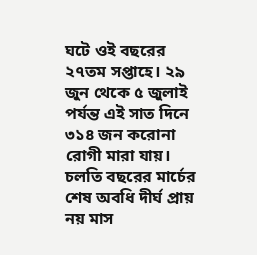ঘটে ওই বছরের ২৭তম সপ্তাহে। ২৯ জুন থেকে ৫ জুলাই পর্যন্ত এই সাত দিনে ৩১৪ জন করোনা রোগী মারা যায়। চলতি বছরের মার্চের শেষ অবধি দীর্ঘ প্রায় নয় মাস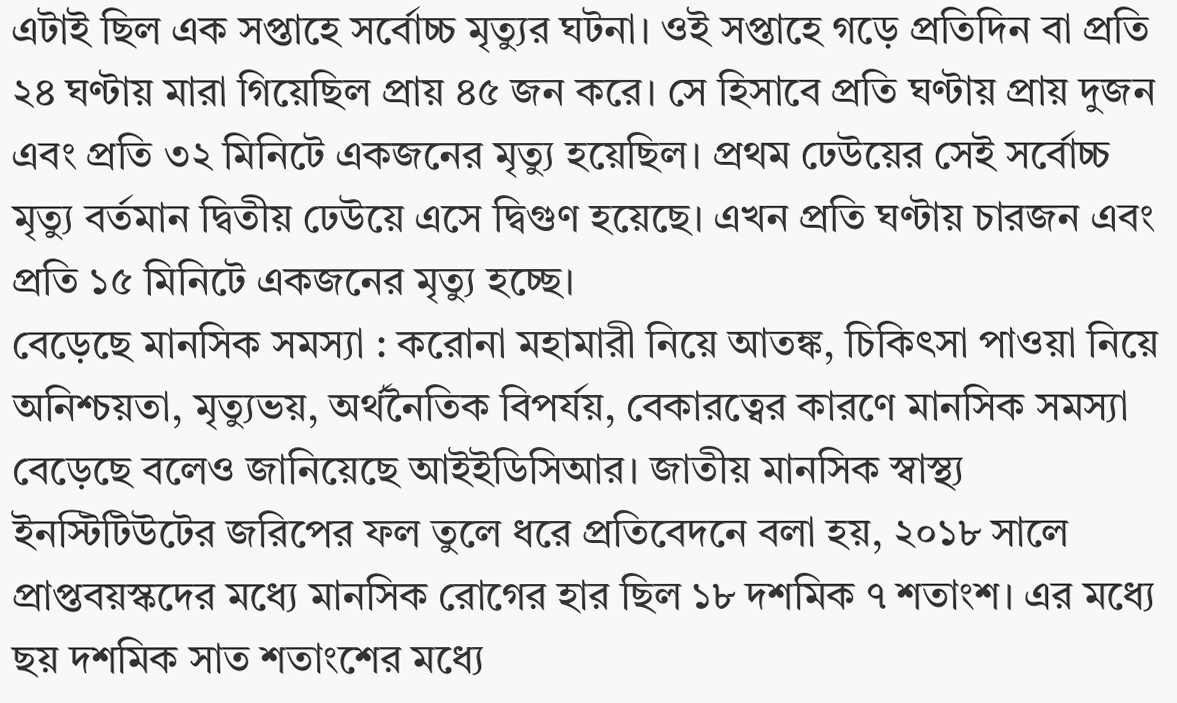এটাই ছিল এক সপ্তাহে সর্বোচ্চ মৃত্যুর ঘটনা। ওই সপ্তাহে গড়ে প্রতিদিন বা প্রতি ২৪ ঘণ্টায় মারা গিয়েছিল প্রায় ৪৫ জন করে। সে হিসাবে প্রতি ঘণ্টায় প্রায় দুজন এবং প্রতি ৩২ মিনিটে একজনের মৃত্যু হয়েছিল। প্রথম ঢেউয়ের সেই সর্বোচ্চ মৃত্যু বর্তমান দ্বিতীয় ঢেউয়ে এসে দ্বিগুণ হয়েছে। এখন প্রতি ঘণ্টায় চারজন এবং প্রতি ১৫ মিনিটে একজনের মৃত্যু হচ্ছে।
বেড়েছে মানসিক সমস্যা : করোনা মহামারী নিয়ে আতঙ্ক, চিকিৎসা পাওয়া নিয়ে অনিশ্চয়তা, মৃত্যুভয়, অর্থনৈতিক বিপর্যয়, বেকারত্বের কারণে মানসিক সমস্যা বেড়েছে বলেও জানিয়েছে আইইডিসিআর। জাতীয় মানসিক স্বাস্থ্য ইনস্টিটিউটের জরিপের ফল তুলে ধরে প্রতিবেদনে বলা হয়, ২০১৮ সালে প্রাপ্তবয়স্কদের মধ্যে মানসিক রোগের হার ছিল ১৮ দশমিক ৭ শতাংশ। এর মধ্যে ছয় দশমিক সাত শতাংশের মধ্যে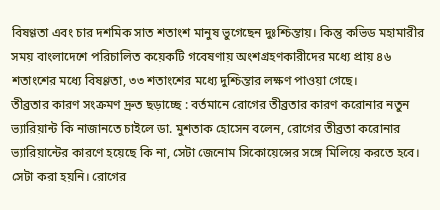বিষণ্ণতা এবং চার দশমিক সাত শতাংশ মানুষ ভুগেছেন দুঃশ্চিন্তায়। কিন্তু কভিড মহামারীর সময় বাংলাদেশে পরিচালিত কয়েকটি গবেষণায় অংশগ্রহণকারীদের মধ্যে প্রায় ৪৬ শতাংশের মধ্যে বিষণ্ণতা, ৩৩ শতাংশের মধ্যে দুশ্চিন্তার লক্ষণ পাওয়া গেছে।
তীব্রতার কারণ সংক্রমণ দ্রুত ছড়াচ্ছে : বর্তমানে রোগের তীব্রতার কারণ করোনার নতুন ভ্যারিয়ান্ট কি নাজানতে চাইলে ডা. মুশতাক হোসেন বলেন, রোগের তীব্রতা করোনার ভ্যারিয়ান্টের কারণে হয়েছে কি না, সেটা জেনোম সিকোয়েন্সের সঙ্গে মিলিয়ে করতে হবে। সেটা করা হয়নি। রোগের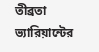তীব্রতা ভ্যারিয়ান্টের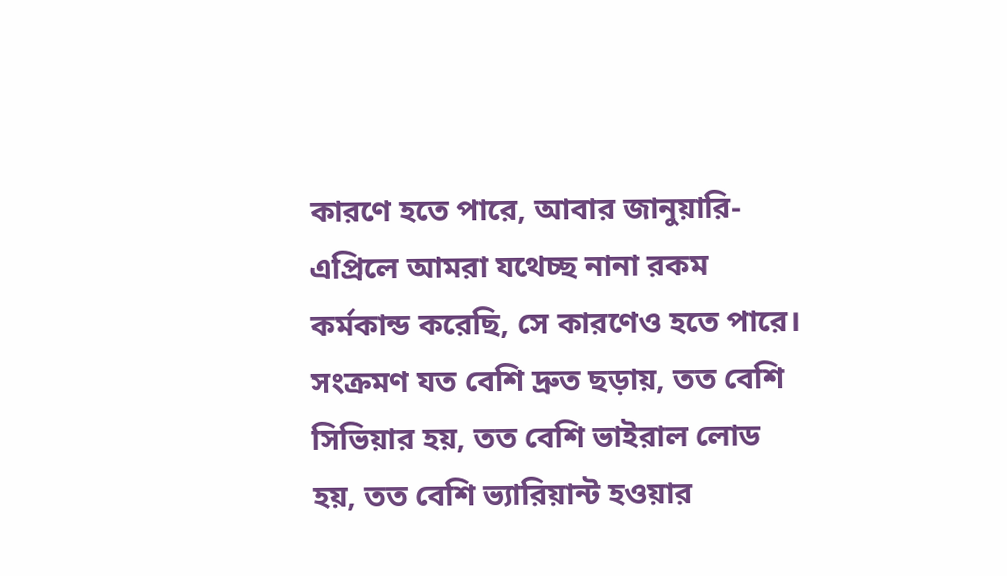কারণে হতে পারে, আবার জানুয়ারি-এপ্রিলে আমরা যথেচ্ছ নানা রকম কর্মকান্ড করেছি, সে কারণেও হতে পারে। সংক্রমণ যত বেশি দ্রুত ছড়ায়, তত বেশি সিভিয়ার হয়, তত বেশি ভাইরাল লোড হয়, তত বেশি ভ্যারিয়ান্ট হওয়ার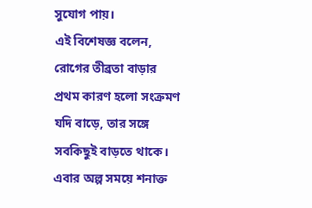সুযোগ পায়।
এই বিশেষজ্ঞ বলেন, রোগের তীব্রতা বাড়ার প্রথম কারণ হলো সংক্রমণ যদি বাড়ে, তার সঙ্গে সবকিছুই বাড়তে থাকে। এবার অল্প সময়ে শনাক্ত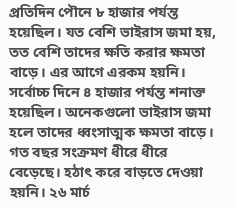প্রতিদিন পৌনে ৮ হাজার পর্যন্ত হয়েছিল। যত বেশি ভাইরাস জমা হয়, তত বেশি তাদের ক্ষতি করার ক্ষমতা বাড়ে। এর আগে এরকম হয়নি। সর্বোচ্চ দিনে ৪ হাজার পর্যন্ত শনাক্ত হয়েছিল। অনেকগুলো ভাইরাস জমা হলে তাদের ধ্বংসাত্মক ক্ষমতা বাড়ে। গত বছর সংক্রমণ ধীরে ধীরে বেড়েছে। হঠাৎ করে বাড়তে দেওয়া হয়নি। ২৬ মার্চ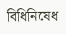বিধিনিষেধ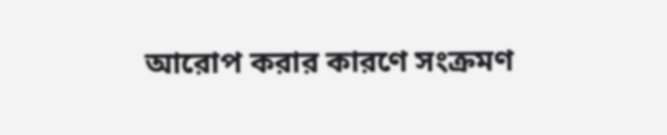আরোপ করার কারণে সংক্রমণ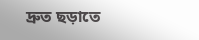দ্রুত ছড়াতে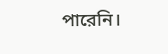পারেনি।